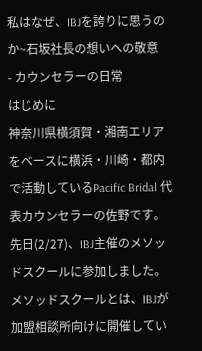私はなぜ、IBJを誇りに思うのか~石坂社長の想いへの敬意
- カウンセラーの日常
はじめに
神奈川県横須賀・湘南エリアをベースに横浜・川崎・都内で活動しているPacific Bridal 代表カウンセラーの佐野です。
先日(2/27)、IBJ主催のメソッドスクールに参加しました。メソッドスクールとは、IBJが加盟相談所向けに開催してい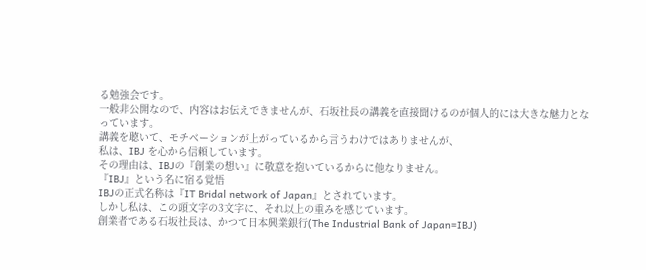る勉強会です。
一般非公開なので、内容はお伝えできませんが、石坂社長の講義を直接聞けるのが個人的には大きな魅力となっています。
講義を聴いて、モチベーションが上がっているから言うわけではありませんが、
私は、IBJ を心から信頼しています。
その理由は、IBJの『創業の想い』に敬意を抱いているからに他なりません。
『IBJ』という名に宿る覚悟
IBJの正式名称は『IT Bridal network of Japan』とされています。
しかし私は、この頭文字の3文字に、それ以上の重みを感じています。
創業者である石坂社長は、かつて日本興業銀行(The Industrial Bank of Japan=IBJ)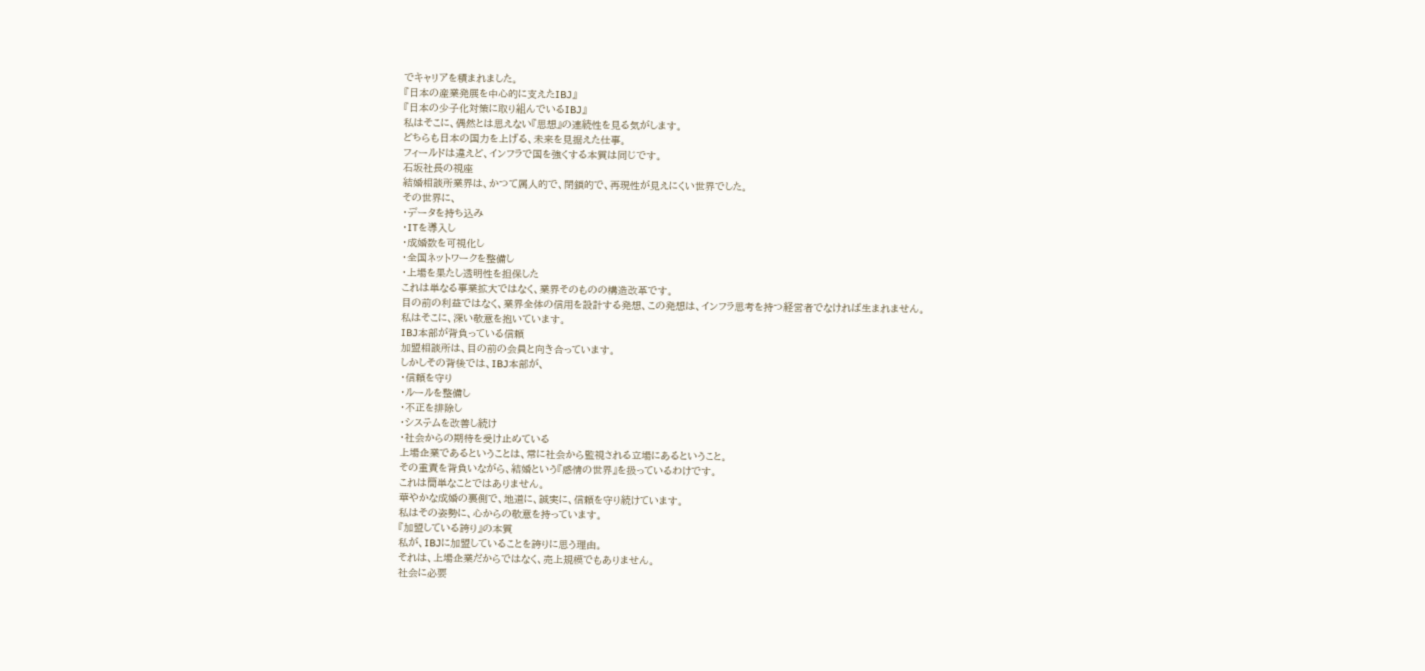でキャリアを積まれました。
『日本の産業発展を中心的に支えたIBJ』
『日本の少子化対策に取り組んでいるIBJ』
私はそこに、偶然とは思えない『思想』の連続性を見る気がします。
どちらも日本の国力を上げる、未来を見据えた仕事。
フィールドは違えど、インフラで国を強くする本質は同じです。
石坂社長の視座
結婚相談所業界は、かつて属人的で、閉鎖的で、再現性が見えにくい世界でした。
その世界に、
・データを持ち込み
・ITを導入し
・成婚数を可視化し
・全国ネットワークを整備し
・上場を果たし透明性を担保した
これは単なる事業拡大ではなく、業界そのものの構造改革です。
目の前の利益ではなく、業界全体の信用を設計する発想、この発想は、インフラ思考を持つ経営者でなければ生まれません。
私はそこに、深い敬意を抱いています。
IBJ本部が背負っている信頼
加盟相談所は、目の前の会員と向き合っています。
しかしその背後では、IBJ本部が、
・信頼を守り
・ルールを整備し
・不正を排除し
・システムを改善し続け
・社会からの期待を受け止めている
上場企業であるということは、常に社会から監視される立場にあるということ。
その重責を背負いながら、結婚という『感情の世界』を扱っているわけです。
これは簡単なことではありません。
華やかな成婚の裏側で、地道に、誠実に、信頼を守り続けています。
私はその姿勢に、心からの敬意を持っています。
『加盟している誇り』の本質
私が、IBJに加盟していることを誇りに思う理由。
それは、上場企業だからではなく、売上規模でもありません。
社会に必要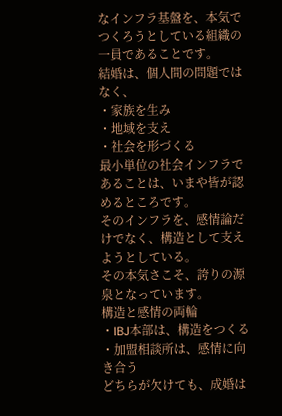なインフラ基盤を、本気でつくろうとしている組織の一員であることです。
結婚は、個人間の問題ではなく、
・家族を生み
・地域を支え
・社会を形づくる
最小単位の社会インフラであることは、いまや皆が認めるところです。
そのインフラを、感情論だけでなく、構造として支えようとしている。
その本気さこそ、誇りの源泉となっています。
構造と感情の両輪
・IBJ本部は、構造をつくる
・加盟相談所は、感情に向き合う
どちらが欠けても、成婚は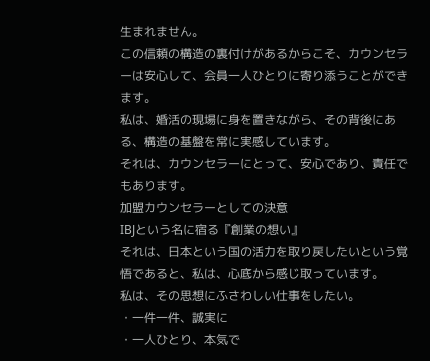生まれません。
この信頼の構造の裏付けがあるからこそ、カウンセラーは安心して、会員一人ひとりに寄り添うことができます。
私は、婚活の現場に身を置きながら、その背後にある、構造の基盤を常に実感しています。
それは、カウンセラーにとって、安心であり、責任でもあります。
加盟カウンセラーとしての決意
IBJという名に宿る『創業の想い』
それは、日本という国の活力を取り戻したいという覚悟であると、私は、心底から感じ取っています。
私は、その思想にふさわしい仕事をしたい。
・一件一件、誠実に
・一人ひとり、本気で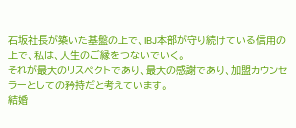石坂社長が築いた基盤の上で、IBJ本部が守り続けている信用の上で、私は、人生のご縁をつないでいく。
それが最大のリスペクトであり、最大の感謝であり、加盟カウンセラーとしての矜持だと考えています。
結婚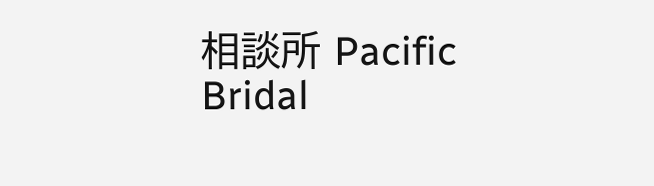相談所 Pacific Bridal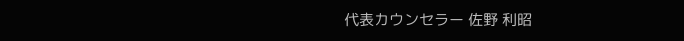代表カウンセラー 佐野 利昭